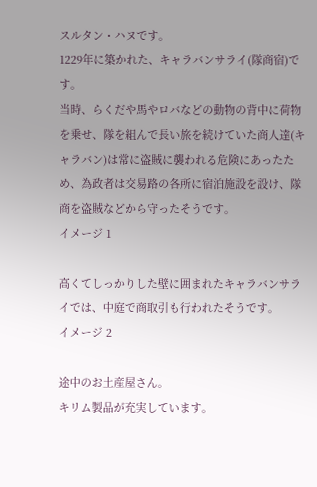スルタン・ハヌです。
1229年に築かれた、キャラバンサライ(隊商宿)です。
当時、らくだや馬やロバなどの動物の背中に荷物を乗せ、隊を組んで長い旅を続けていた商人達(キャラバン)は常に盗賊に襲われる危険にあったため、為政者は交易路の各所に宿泊施設を設け、隊商を盗賊などから守ったそうです。
イメージ 1

高くてしっかりした壁に囲まれたキャラバンサライでは、中庭で商取引も行われたそうです。
イメージ 2

途中のお土産屋さん。
キリム製品が充実しています。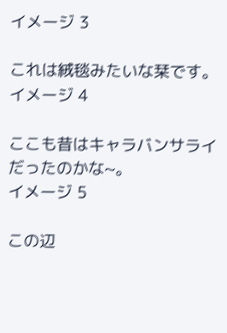イメージ 3

これは絨毯みたいな栞です。
イメージ 4

ここも昔はキャラバンサライだったのかな~。
イメージ 5

この辺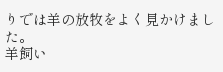りでは羊の放牧をよく見かけました。
羊飼い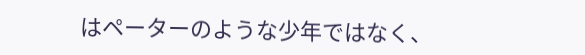はペーターのような少年ではなく、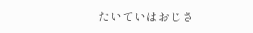たいていはおじさ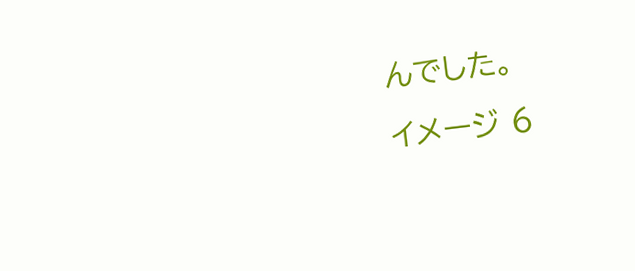んでした。
イメージ 6